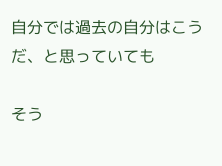自分では過去の自分はこうだ、と思っていても

そう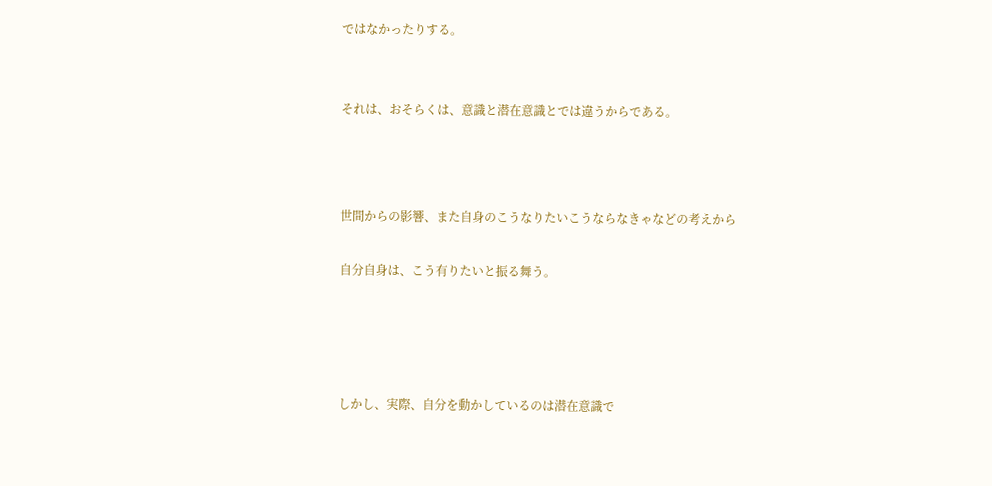ではなかったりする。


それは、おそらくは、意識と潜在意識とでは違うからである。



世間からの影響、また自身のこうなりたいこうならなきゃなどの考えから

自分自身は、こう有りたいと振る舞う。




しかし、実際、自分を動かしているのは潜在意識で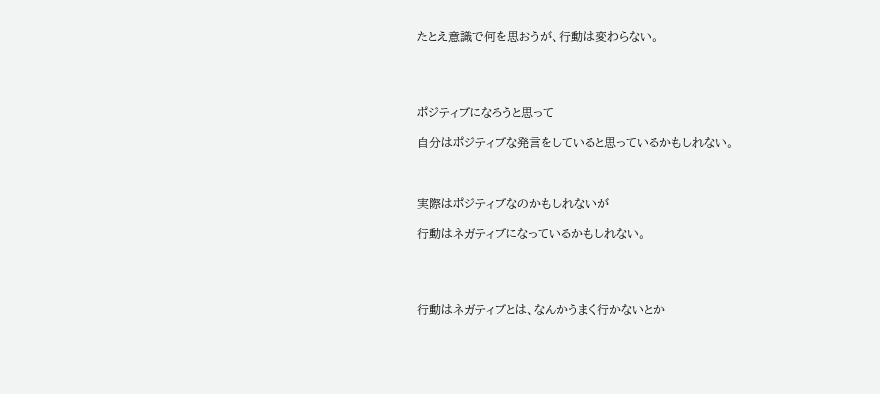たとえ意識で何を思おうが、行動は変わらない。




ポジティブになろうと思って

自分はポジティブな発言をしていると思っているかもしれない。



実際はポジティブなのかもしれないが

行動はネガティブになっているかもしれない。




行動はネガティブとは、なんかうまく行かないとか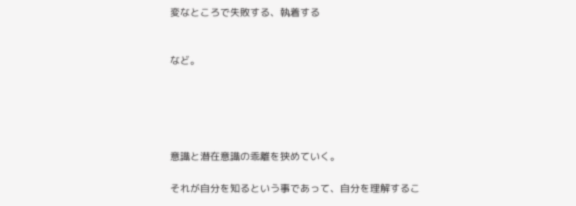変なところで失敗する、執着する


など。





意識と潜在意識の乖離を狭めていく。

それが自分を知るという事であって、自分を理解するこ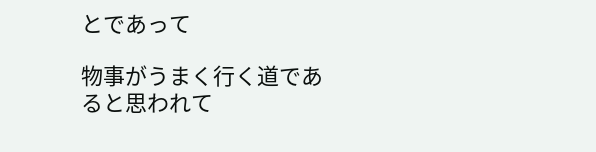とであって

物事がうまく行く道であると思われて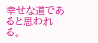幸せな道であると思われる。